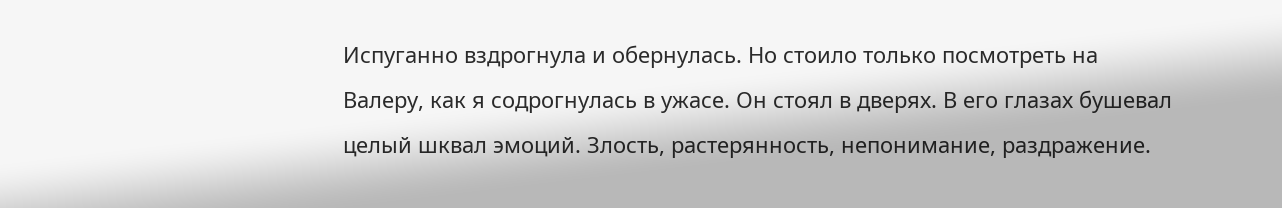Испуганно вздрогнула и обернулась. Но стоило только посмотреть на Валеру, как я содрогнулась в ужасе. Он стоял в дверях. В его глазах бушевал целый шквал эмоций. Злость, растерянность, непонимание, раздражение.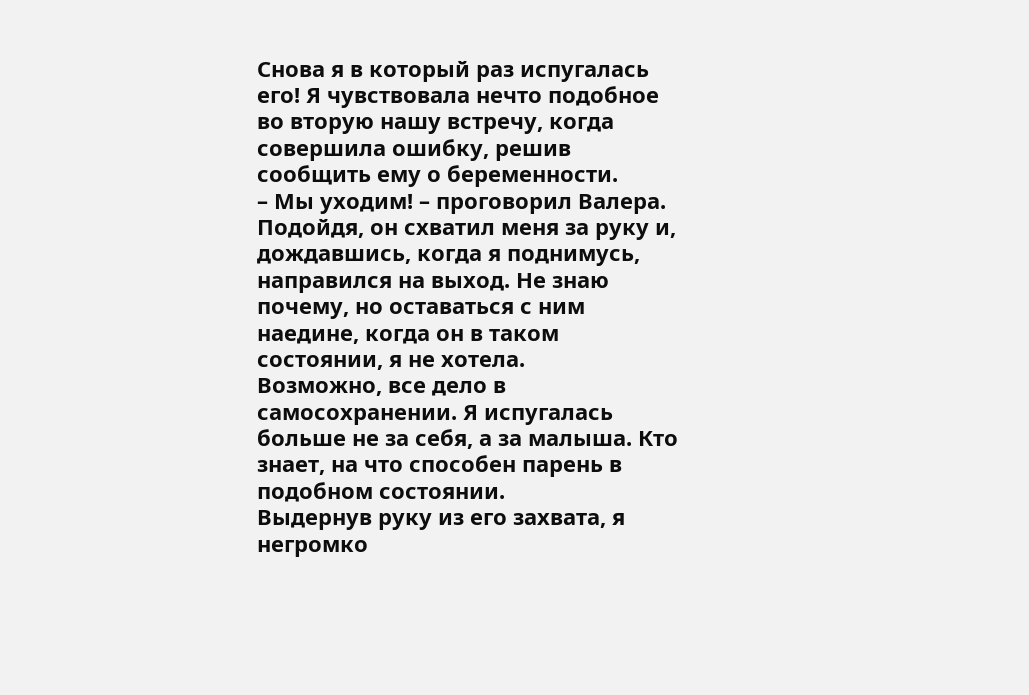Снова я в который раз испугалась его! Я чувствовала нечто подобное во вторую нашу встречу, когда совершила ошибку, решив сообщить ему о беременности.
– Мы уходим! – проговорил Валера.
Подойдя, он схватил меня за руку и, дождавшись, когда я поднимусь, направился на выход. Не знаю почему, но оставаться с ним наедине, когда он в таком состоянии, я не хотела.
Возможно, все дело в самосохранении. Я испугалась больше не за себя, а за малыша. Кто знает, на что способен парень в подобном состоянии.
Выдернув руку из его захвата, я негромко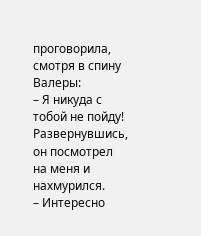проговорила, смотря в спину Валеры:
– Я никуда с тобой не пойду!
Развернувшись, он посмотрел на меня и нахмурился.
– Интересно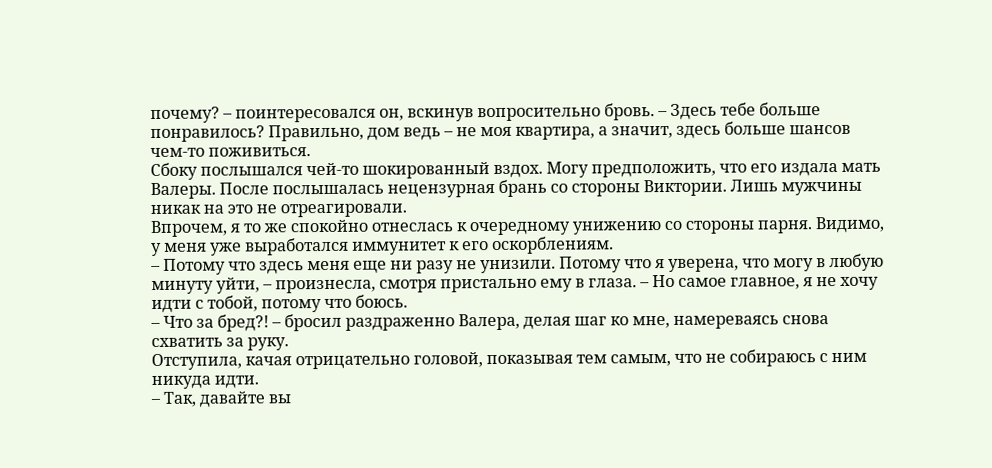почему? – поинтересовался он, вскинув вопросительно бровь. – Здесь тебе больше понравилось? Правильно, дом ведь – не моя квартира, а значит, здесь больше шансов чем-то поживиться.
Сбоку послышался чей-то шокированный вздох. Могу предположить, что его издала мать Валеры. После послышалась нецензурная брань со стороны Виктории. Лишь мужчины никак на это не отреагировали.
Впрочем, я то же спокойно отнеслась к очередному унижению со стороны парня. Видимо, у меня уже выработался иммунитет к его оскорблениям.
– Потому что здесь меня еще ни разу не унизили. Потому что я уверена, что могу в любую минуту уйти, – произнесла, смотря пристально ему в глаза. – Но самое главное, я не хочу идти с тобой, потому что боюсь.
– Что за бред?! – бросил раздраженно Валера, делая шаг ко мне, намереваясь снова схватить за руку.
Отступила, качая отрицательно головой, показывая тем самым, что не собираюсь с ним никуда идти.
– Так, давайте вы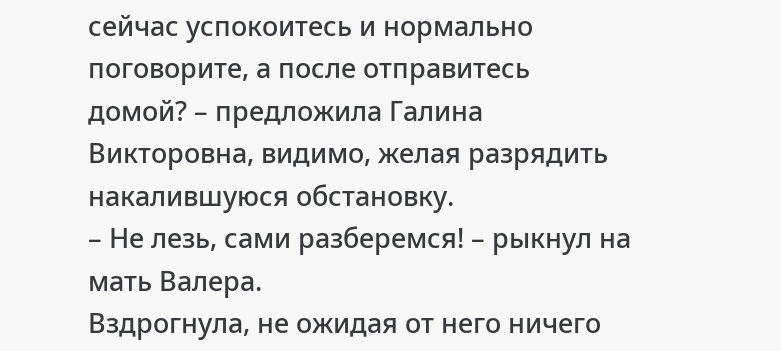сейчас успокоитесь и нормально поговорите, а после отправитесь домой? – предложила Галина Викторовна, видимо, желая разрядить накалившуюся обстановку.
– Не лезь, сами разберемся! – рыкнул на мать Валера.
Вздрогнула, не ожидая от него ничего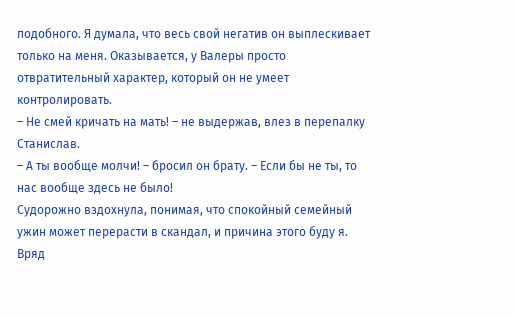подобного. Я думала, что весь свой негатив он выплескивает только на меня. Оказывается, у Валеры просто отвратительный характер, который он не умеет контролировать.
– Не смей кричать на мать! – не выдержав, влез в перепалку Станислав.
– А ты вообще молчи! – бросил он брату. – Если бы не ты, то нас вообще здесь не было!
Судорожно вздохнула, понимая, что спокойный семейный ужин может перерасти в скандал, и причина этого буду я. Вряд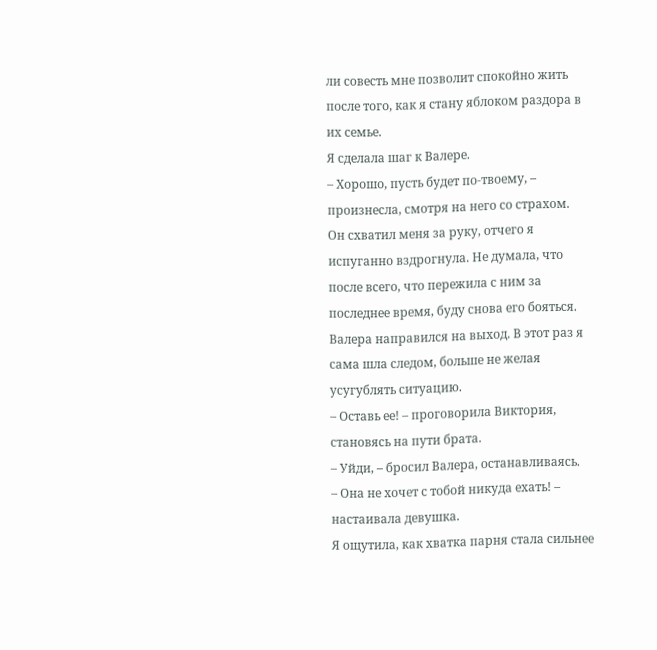ли совесть мне позволит спокойно жить после того, как я стану яблоком раздора в их семье.
Я сделала шаг к Валере.
– Хорошо, пусть будет по-твоему, – произнесла, смотря на него со страхом.
Он схватил меня за руку, отчего я испуганно вздрогнула. Не думала, что после всего, что пережила с ним за последнее время, буду снова его бояться.
Валера направился на выход. В этот раз я сама шла следом, больше не желая усугублять ситуацию.
– Оставь ее! – проговорила Виктория, становясь на пути брата.
– Уйди, – бросил Валера, останавливаясь.
– Она не хочет с тобой никуда ехать! – настаивала девушка.
Я ощутила, как хватка парня стала сильнее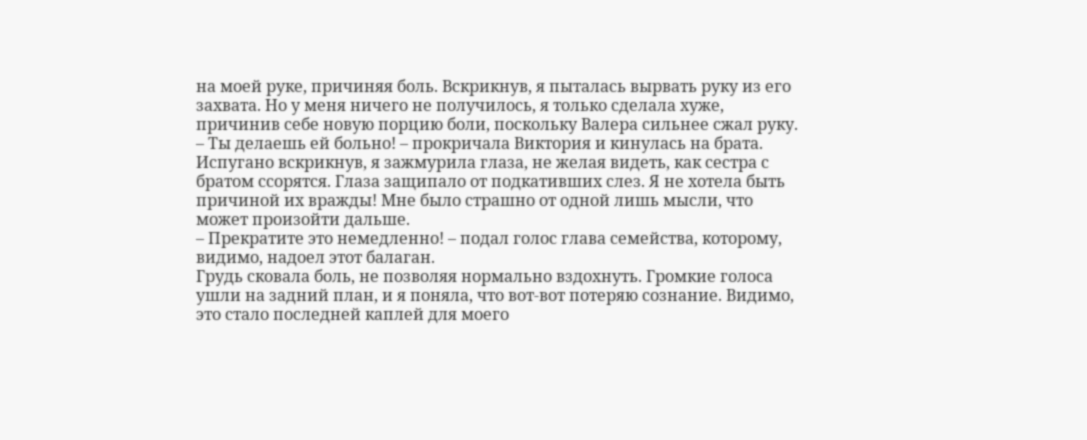на моей руке, причиняя боль. Вскрикнув, я пыталась вырвать руку из его захвата. Но у меня ничего не получилось, я только сделала хуже, причинив себе новую порцию боли, поскольку Валера сильнее сжал руку.
– Ты делаешь ей больно! – прокричала Виктория и кинулась на брата.
Испугано вскрикнув, я зажмурила глаза, не желая видеть, как сестра с братом ссорятся. Глаза защипало от подкативших слез. Я не хотела быть причиной их вражды! Мне было страшно от одной лишь мысли, что может произойти дальше.
– Прекратите это немедленно! – подал голос глава семейства, которому, видимо, надоел этот балаган.
Грудь сковала боль, не позволяя нормально вздохнуть. Громкие голоса ушли на задний план, и я поняла, что вот-вот потеряю сознание. Видимо, это стало последней каплей для моего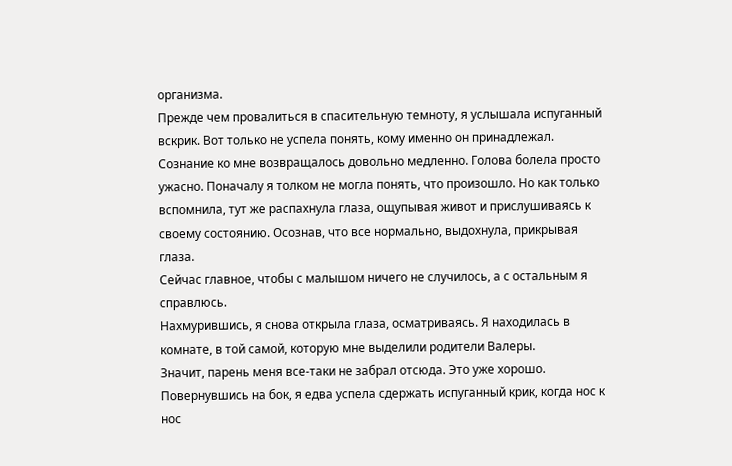организма.
Прежде чем провалиться в спасительную темноту, я услышала испуганный вскрик. Вот только не успела понять, кому именно он принадлежал.
Сознание ко мне возвращалось довольно медленно. Голова болела просто ужасно. Поначалу я толком не могла понять, что произошло. Но как только вспомнила, тут же распахнула глаза, ощупывая живот и прислушиваясь к своему состоянию. Осознав, что все нормально, выдохнула, прикрывая глаза.
Сейчас главное, чтобы с малышом ничего не случилось, а с остальным я справлюсь.
Нахмурившись, я снова открыла глаза, осматриваясь. Я находилась в комнате, в той самой, которую мне выделили родители Валеры.
Значит, парень меня все-таки не забрал отсюда. Это уже хорошо.
Повернувшись на бок, я едва успела сдержать испуганный крик, когда нос к нос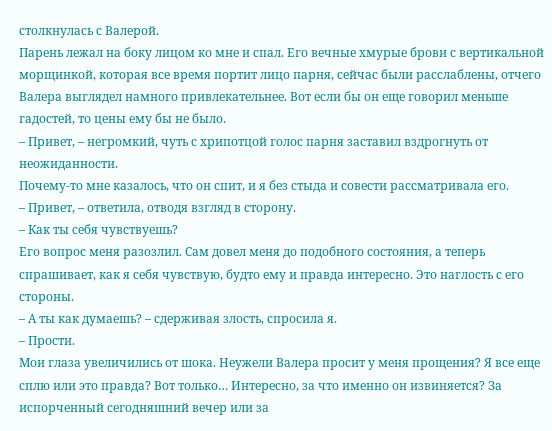столкнулась с Валерой.
Парень лежал на боку лицом ко мне и спал. Его вечные хмурые брови с вертикальной морщинкой, которая все время портит лицо парня, сейчас были расслаблены, отчего Валера выглядел намного привлекательнее. Вот если бы он еще говорил меньше гадостей, то цены ему бы не было.
– Привет, – негромкий, чуть с хрипотцой голос парня заставил вздрогнуть от неожиданности.
Почему-то мне казалось, что он спит, и я без стыда и совести рассматривала его.
– Привет, – ответила, отводя взгляд в сторону.
– Как ты себя чувствуешь?
Его вопрос меня разозлил. Сам довел меня до подобного состояния, а теперь спрашивает, как я себя чувствую, будто ему и правда интересно. Это наглость с его стороны.
– А ты как думаешь? – сдерживая злость, спросила я.
– Прости.
Мои глаза увеличились от шока. Неужели Валера просит у меня прощения? Я все еще сплю или это правда? Вот только… Интересно, за что именно он извиняется? За испорченный сегодняшний вечер или за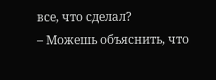все, что сделал?
– Можешь объяснить, что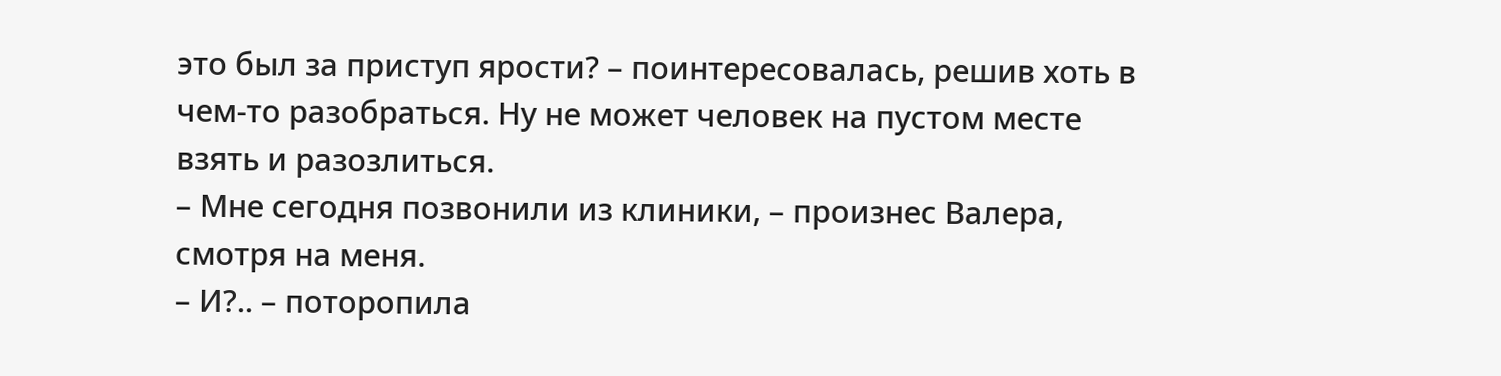это был за приступ ярости? – поинтересовалась, решив хоть в чем-то разобраться. Ну не может человек на пустом месте взять и разозлиться.
– Мне сегодня позвонили из клиники, – произнес Валера, смотря на меня.
– И?.. – поторопила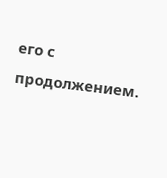его с продолжением.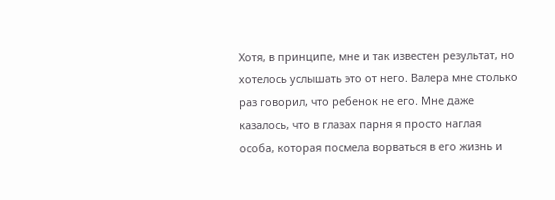Хотя, в принципе, мне и так известен результат, но хотелось услышать это от него. Валера мне столько раз говорил, что ребенок не его. Мне даже казалось, что в глазах парня я просто наглая особа, которая посмела ворваться в его жизнь и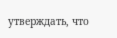утверждать, что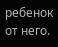ребенок от него.